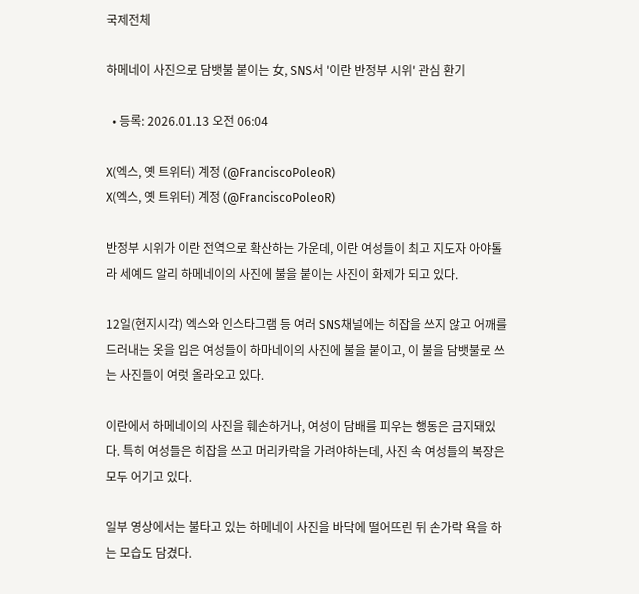국제전체

하메네이 사진으로 담뱃불 붙이는 女, SNS서 '이란 반정부 시위' 관심 환기

  • 등록: 2026.01.13 오전 06:04

X(엑스, 옛 트위터) 계정 (@FranciscoPoleoR)
X(엑스, 옛 트위터) 계정 (@FranciscoPoleoR)

반정부 시위가 이란 전역으로 확산하는 가운데, 이란 여성들이 최고 지도자 아야톨라 세예드 알리 하메네이의 사진에 불을 붙이는 사진이 화제가 되고 있다.

12일(현지시각) 엑스와 인스타그램 등 여러 SNS채널에는 히잡을 쓰지 않고 어깨를 드러내는 옷을 입은 여성들이 하마네이의 사진에 불을 붙이고, 이 불을 담뱃불로 쓰는 사진들이 여럿 올라오고 있다.

이란에서 하메네이의 사진을 훼손하거나, 여성이 담배를 피우는 행동은 금지돼있다. 특히 여성들은 히잡을 쓰고 머리카락을 가려야하는데, 사진 속 여성들의 복장은 모두 어기고 있다.

일부 영상에서는 불타고 있는 하메네이 사진을 바닥에 떨어뜨린 뒤 손가락 욕을 하는 모습도 담겼다.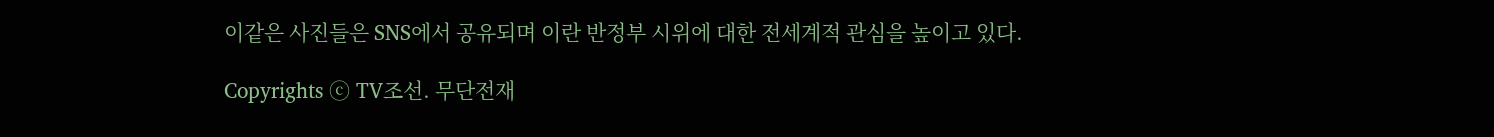이같은 사진들은 SNS에서 공유되며 이란 반정부 시위에 대한 전세계적 관심을 높이고 있다.

Copyrights ⓒ TV조선. 무단전재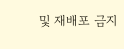및 재배포 금지